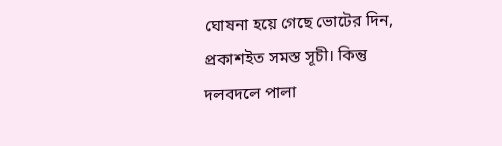ঘোষনা হয়ে গেছে ভোটের দিন, প্রকাশইত সমস্ত সূচী। কিন্তু দলবদলে পালা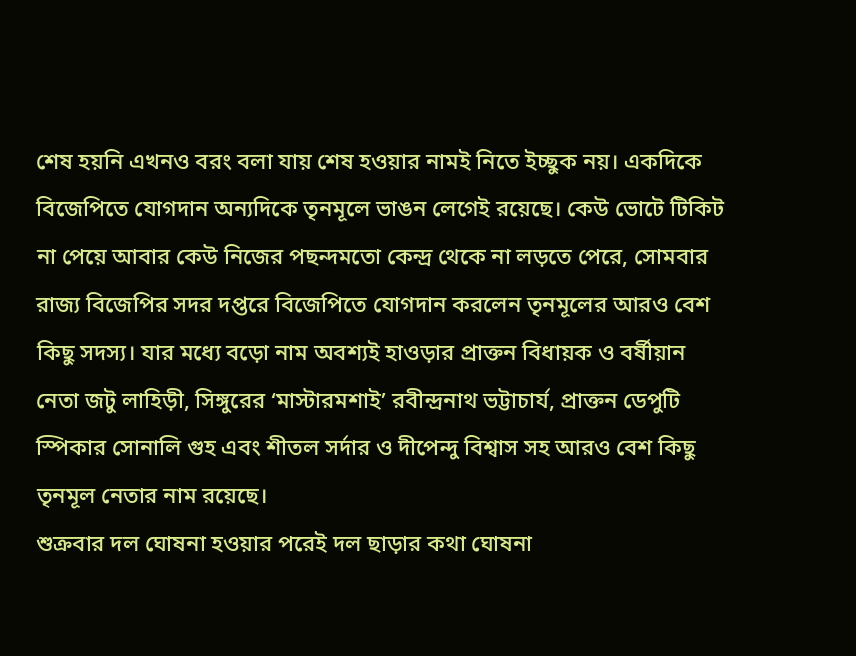শেষ হয়নি এখনও বরং বলা যায় শেষ হওয়ার নামই নিতে ইচ্ছুক নয়। একদিকে বিজেপিতে যোগদান অন্যদিকে তৃনমূলে ভাঙন লেগেই রয়েছে। কেউ ভোটে টিকিট না পেয়ে আবার কেউ নিজের পছন্দমতো কেন্দ্র থেকে না লড়তে পেরে, সোমবার রাজ্য বিজেপির সদর দপ্তরে বিজেপিতে যোগদান করলেন তৃনমূলের আরও বেশ কিছু সদস্য। যার মধ্যে বড়ো নাম অবশ্যই হাওড়ার প্রাক্তন বিধায়ক ও বর্ষীয়ান নেতা জটু লাহিড়ী, সিঙ্গুরের ‘মাস্টারমশাই’ রবীন্দ্রনাথ ভট্টাচার্য, প্রাক্তন ডেপুটি স্পিকার সোনালি গুহ এবং শীতল সর্দার ও দীপেন্দু বিশ্বাস সহ আরও বেশ কিছু তৃনমূল নেতার নাম রয়েছে।
শুক্রবার দল ঘোষনা হওয়ার পরেই দল ছাড়ার কথা ঘোষনা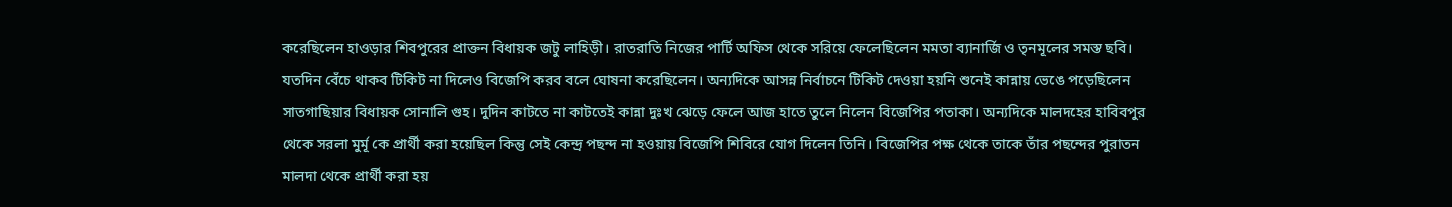করেছিলেন হাওড়ার শিবপুরের প্রাক্তন বিধায়ক জটু লাহিড়ী। রাতরাতি নিজের পার্টি অফিস থেকে সরিয়ে ফেলেছিলেন মমতা ব্যানার্জি ও তৃনমূলের সমস্ত ছবি। যতদিন বেঁচে থাকব টিকিট না দিলেও বিজেপি করব বলে ঘোষনা করেছিলেন। অন্যদিকে আসন্ন নির্বাচনে টিকিট দেওয়া হয়নি শুনেই কান্নায় ভেঙে পড়েছিলেন সাতগাছিয়ার বিধায়ক সোনালি গুহ। দুদিন কাটতে না কাটতেই কান্না দুঃখ ঝেড়ে ফেলে আজ হাতে তুলে নিলেন বিজেপির পতাকা। অন্যদিকে মালদহের হাবিবপুর থেকে সরলা মুর্মূ কে প্রার্থী করা হয়েছিল কিন্তু সেই কেন্দ্র পছন্দ না হওয়ায় বিজেপি শিবিরে যোগ দিলেন তিনি। বিজেপির পক্ষ থেকে তাকে তাঁর পছন্দের পুরাতন মালদা থেকে প্রার্থী করা হয়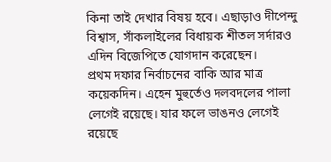কিনা তাই দেখার বিষয় হবে। এছাড়াও দীপেন্দু বিশ্বাস, সাঁকলাইলের বিধায়ক শীতল সর্দারও এদিন বিজেপিতে যোগদান করেছেন।
প্রথম দফার নির্বাচনের বাকি আর মাত্র কয়েকদিন। এহেন মুহুর্তেও দলবদলের পালা লেগেই রয়েছে। যার ফলে ভাঙনও লেগেই রয়েছে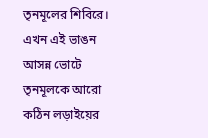তৃনমূলের শিবিরে। এখন এই ভাঙন আসন্ন ভোটে তৃনমূলকে আরো কঠিন লড়াইয়ের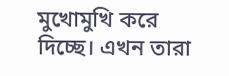মুখোমুখি করে দিচ্ছে। এখন তারা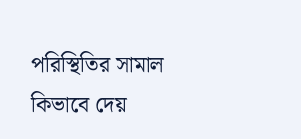পরিস্থিতির সামাল কিভাবে দেয়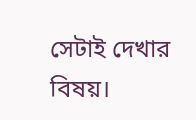সেটাই দেখার বিষয়।